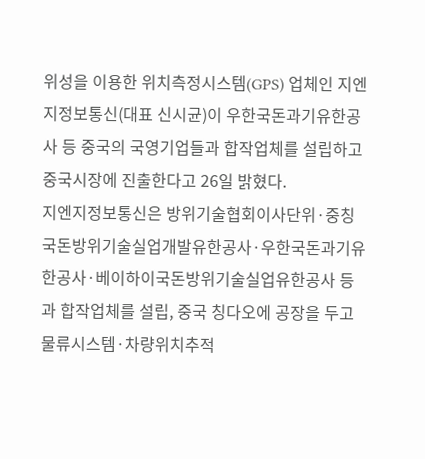위성을 이용한 위치측정시스템(GPS) 업체인 지엔지정보통신(대표 신시균)이 우한국돈과기유한공사 등 중국의 국영기업들과 합작업체를 설립하고 중국시장에 진출한다고 26일 밝혔다.
지엔지정보통신은 방위기술협회이사단위·중칭국돈방위기술실업개발유한공사·우한국돈과기유한공사·베이하이국돈방위기술실업유한공사 등과 합작업체를 설립, 중국 칭다오에 공장을 두고 물류시스템·차량위치추적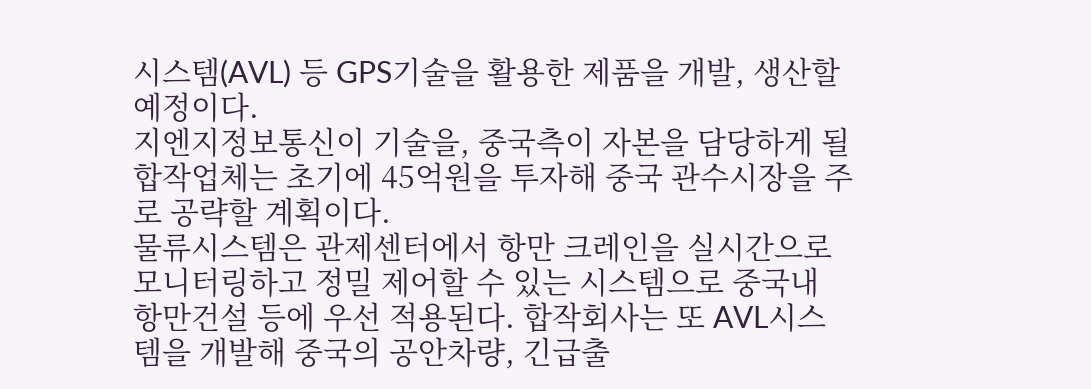시스템(AVL) 등 GPS기술을 활용한 제품을 개발, 생산할 예정이다.
지엔지정보통신이 기술을, 중국측이 자본을 담당하게 될 합작업체는 초기에 45억원을 투자해 중국 관수시장을 주로 공략할 계획이다.
물류시스템은 관제센터에서 항만 크레인을 실시간으로 모니터링하고 정밀 제어할 수 있는 시스템으로 중국내 항만건설 등에 우선 적용된다. 합작회사는 또 AVL시스템을 개발해 중국의 공안차량, 긴급출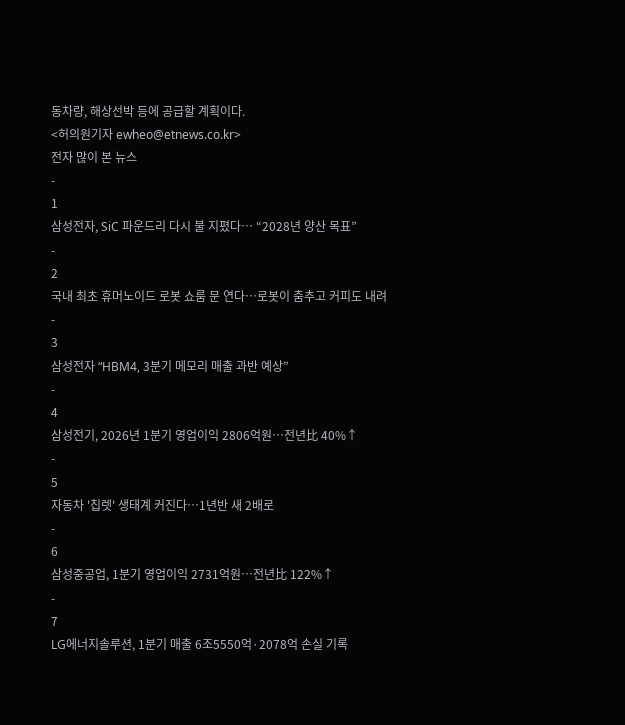동차량, 해상선박 등에 공급할 계획이다.
<허의원기자 ewheo@etnews.co.kr>
전자 많이 본 뉴스
-
1
삼성전자, SiC 파운드리 다시 불 지폈다… “2028년 양산 목표”
-
2
국내 최초 휴머노이드 로봇 쇼룸 문 연다…로봇이 춤추고 커피도 내려
-
3
삼성전자 “HBM4, 3분기 메모리 매출 과반 예상”
-
4
삼성전기, 2026년 1분기 영업이익 2806억원…전년比 40%↑
-
5
자동차 '칩렛' 생태계 커진다…1년반 새 2배로
-
6
삼성중공업, 1분기 영업이익 2731억원…전년比 122%↑
-
7
LG에너지솔루션, 1분기 매출 6조5550억·2078억 손실 기록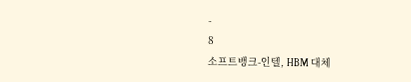-
8
소프트뱅크-인텔, HBM 대체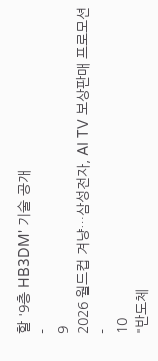할 '9층 HB3DM' 기술 공개
-
9
2026 월드컵 겨냥…삼성전자, AI TV 보상판매 프로모션
-
10
"반도체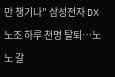만 챙기나" 삼성전자 DX 노조 하루 천명 탈퇴…노노 갈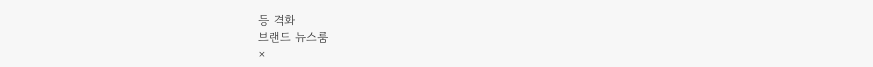등 격화
브랜드 뉴스룸
×